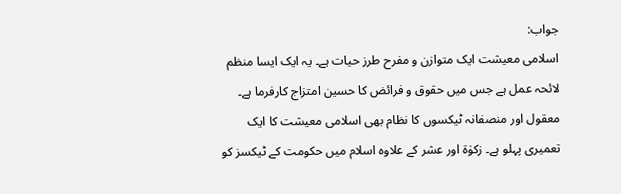جواب:
اسلامی معیشت ایک متوازن و مفرح طرز حیات ہے۔ یہ ایک ایسا منظم لائحہ عمل ہے جس میں حقوق و فرائض کا حسین امتزاج کارفرما ہے۔ معقول اور منصفانہ ٹیکسوں کا نظام بھی اسلامی معیشت کا ایک تعمیری پہلو ہے۔ زکوٰۃ اور عشر کے علاوہ اسلام میں حکومت کے ٹیکسز کو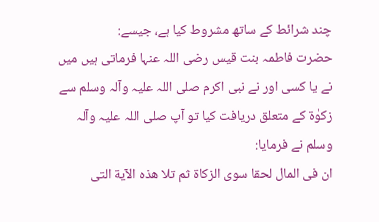چند شرائط کے ساتھ مشروط کیا ہے، جیسے:
حضرت فاطمہ بنت قیس رضی اللہ عنہا فرماتی ہیں میں نے یا کسی اور نے نبی اکرم صلی اللہ علیہ وآلہ وسلم سے زکوٰۃ کے متعلق دریافت کیا تو آپ صلی اللہ علیہ وآلہ وسلم نے فرمایا:
ان فی المال لحقا سوی الزکاة ثم تلا هذه الآية التی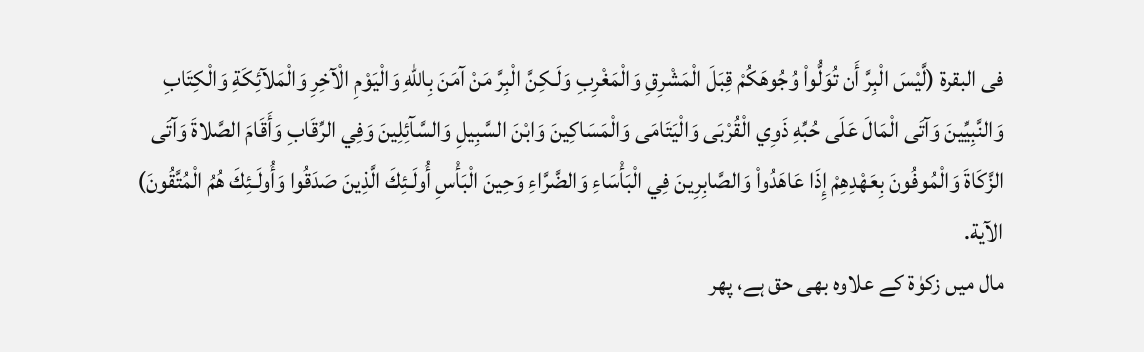فی البقرة (لَّيْسَ الْبِرَّ أَن تُوَلُّواْ وُجُوهَكُمْ قِبَلَ الْمَشْرِقِ وَالْمَغْرِبِ وَلَـكِنَّ الْبِرَّ مَنْ آمَنَ بِاللّهِ وَالْيَوْمِ الْآخِرِ وَالْمَلآئِكَةِ وَالْكِتَابِ وَالنَّبِيِّينَ وَآتَى الْمَالَ عَلَى حُبِّهِ ذَوِي الْقُرْبَى وَالْيَتَامَى وَالْمَسَاكِينَ وَابْنَ السَّبِيلِ وَالسَّآئِلِينَ وَفِي الرِّقَابِ وَأَقَامَ الصَّلاةَ وَآتَى الزَّكَاةَ وَالْمُوفُونَ بِعَهْدِهِمْ إِذَا عَاهَدُواْ وَالصَّابِرِينَ فِي الْبَأْسَاءِ وَالضَّرَّاءِ وَحِينَ الْبَأْسِ أُولَـئِكَ الَّذِينَ صَدَقُوا وَأُولَـئِكَ هُمُ الْمُتَّقُونَ) الآية.
مال میں زکوٰۃ کے علاوہ بھی حق ہے، پھر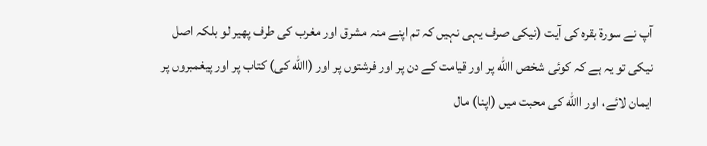آپ نے سورۃ بقرہ کی آیت (نیکی صرف یہی نہیں کہ تم اپنے منہ مشرق اور مغرب کی طرف پھیر لو بلکہ اصل نیکی تو یہ ہے کہ کوئی شخص االله پر اور قیامت کے دن پر اور فرشتوں پر اور (االله کی) کتاب پر اور پیغمبروں پر ایمان لائے، اور االله کی محبت میں (اپنا) مال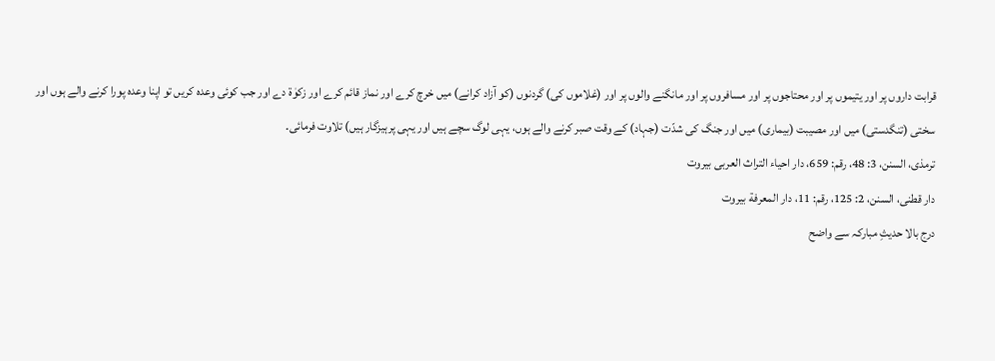قرابت داروں پر اور یتیموں پر اور محتاجوں پر اور مسافروں پر اور مانگنے والوں پر اور (غلاموں کی) گردنوں (کو آزاد کرانے) میں خرچ کرے اور نماز قائم کرے اور زکوٰۃ دے اور جب کوئی وعدہ کریں تو اپنا وعدہ پورا کرنے والے ہوں اور سختی (تنگدستی) میں اور مصیبت (بیماری) میں اور جنگ کی شدّت (جہاد) کے وقت صبر کرنے والے ہوں، یہی لوگ سچے ہیں اور یہی پرہیزگار ہیں) تلاوت فرمائی۔
ترمذی، السنن، 3: 48، رقم: 659، دار احياء التراث العربی بيروت
دار قطنی، السنن، 2: 125، رقم: 11، دار المعرفة بيروت
درج بالا حدیثِ مبارکہ سے واضح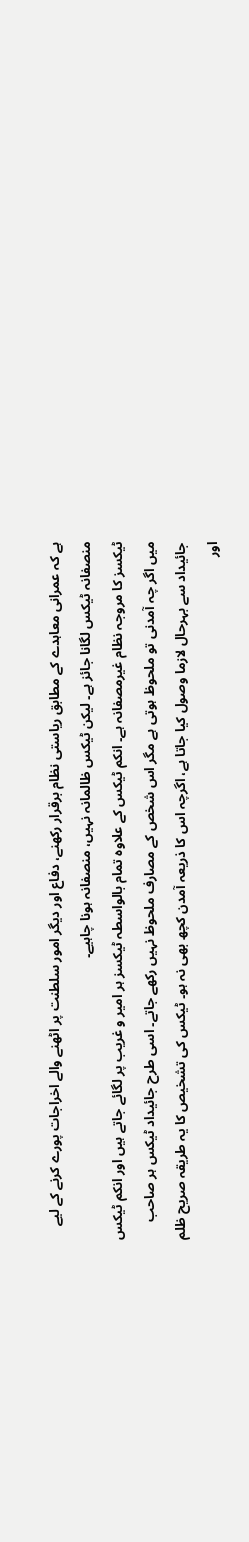ہے کہ عمرانی معاہدے کے مطابق ریاستی نظام برقرار رکھنے، دفاع اور دیگر امور سلطنت پر اٹھنے والے اخراجات پورے کرنے کے لیے منصفانہ ٹیکس لگانا جائز ہے۔ لیکن ٹیکس ظالمانہ نہیں، منصفانہ ہونا چاہیے۔
ٹیکسز کا مروجہ نظام غیرمصفانہ ہے۔ انکم ٹیکس کے علاوہ تمام بالواسطہ ٹیکسز ہر امیر و غریب پر لگائے جاتے ہیں اور انکم ٹیکس میں اگر چہ آمدنی تو ملحوظ ہوتی ہے مگر اس شخص کے مصارف ملحوظ نہیں رکھے جاتے۔ اسی طرح جائیداد ٹیکس ہر صاحب جائیداد سے بہرحال لازما وصول کیا جاتا ہے، اگرچہ اس کا ذریعہ آمدن کچھ بھی نہ ہو۔ ٹیکس کی تشخیص کا یہ طریقہ صریح ظلم اور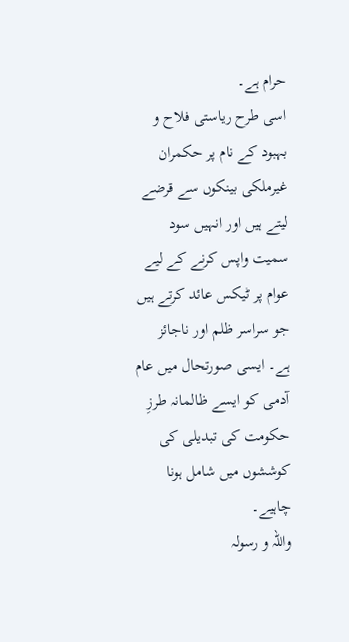حرام ہے۔
اسی طرح ریاستی فلاح و بہبود کے نام پر حکمران غیرملکی بینکوں سے قرضے لیتے ہیں اور انہیں سود سمیت واپس کرنے کے لیے عوام پر ٹیکس عائد کرتے ہیں جو سراسر ظلم اور ناجائز ہے۔ ایسی صورتحال میں عام آدمی کو ایسے ظالمانہ طرزِ حکومت کی تبدیلی کی کوششوں میں شامل ہونا چاہیے۔
واللہ و رسولہ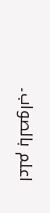اعلم بالصواب۔